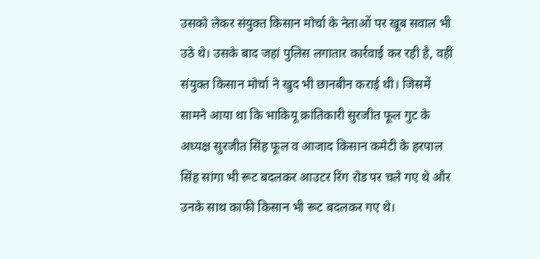उसको लेकर संयुक्त किसान मोर्चा के नेताओं पर खूब सवाल भी उठे थे। उसके बाद जहां पुलिस लगातार कार्रवाई कर रही है, वहीं संयुक्त किसान मोर्चा ने खुद भी छानबीन कराई थी। जिसमें सामने आया था कि भाकियू क्रांतिकारी सुरजीत फूल गुट के अध्यक्ष सुरजीत सिंह फूल व आजाद किसान कमेटी के हरपाल सिंह सांगा भी रूट बदलकर आउटर रिंग रोड पर चले गए थे और उनके साथ काफी किसान भी रूट बदलकर गए थे।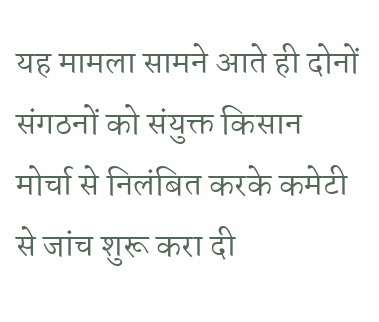यह मामला सामने आते ही दोनों संगठनों को संयुक्त किसान मोर्चा से निलंबित करके कमेटी से जांच शुरू करा दी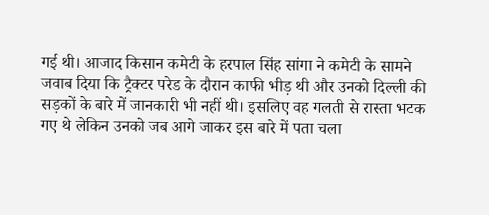गई थी। आजाद किसान कमेटी के हरपाल सिंह सांगा ने कमेटी के सामने जवाब दिया कि ट्रैक्टर परेड के दौरान काफी भीड़ थी और उनको दिल्ली की सड़कों के बारे में जानकारी भी नहीं थी। इसलिए वह गलती से रास्ता भटक गए थे लेकिन उनको जब आगे जाकर इस बारे में पता चला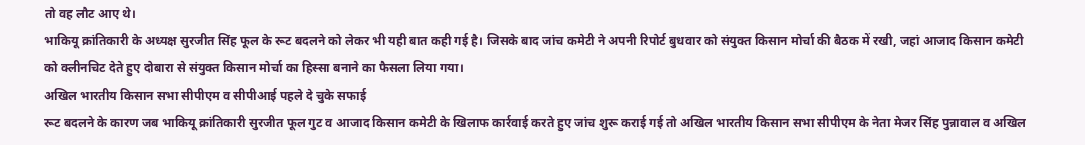तो वह लौट आए थे।
भाकियू क्रांतिकारी के अध्यक्ष सुरजीत सिंह फूल के रूट बदलने को लेकर भी यही बात कही गई है। जिसके बाद जांच कमेटी ने अपनी रिपोर्ट बुधवार को संयुक्त किसान मोर्चा की बैठक में रखी, जहां आजाद किसान कमेटी को क्लीनचिट देते हुए दोबारा से संयुक्त किसान मोर्चा का हिस्सा बनाने का फैसला लिया गया।
अखिल भारतीय किसान सभा सीपीएम व सीपीआई पहले दे चुके सफाई
रूट बदलने के कारण जब भाकियू क्रांतिकारी सुरजीत फूल गुट व आजाद किसान कमेटी के खिलाफ कार्रवाई करते हुए जांच शुरू कराई गई तो अखिल भारतीय किसान सभा सीपीएम के नेता मेजर सिंह पुन्नावाल व अखिल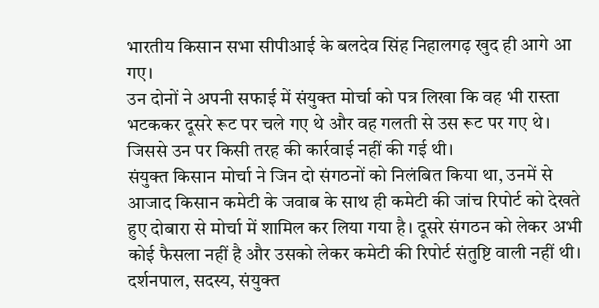भारतीय किसान सभा सीपीआई के बलदेव सिंह निहालगढ़ खुद ही आगे आ गए।
उन दोनों ने अपनी सफाई में संयुक्त मोर्चा को पत्र लिखा कि वह भी रास्ता भटककर दूसरे रूट पर चले गए थे और वह गलती से उस रूट पर गए थे। जिससे उन पर किसी तरह की कार्रवाई नहीं की गई थी।
संयुक्त किसान मोर्चा ने जिन दो संगठनों को निलंबित किया था, उनमें से आजाद किसान कमेटी के जवाब के साथ ही कमेटी की जांच रिपोर्ट को देखते हुए दोबारा से मोर्चा में शामिल कर लिया गया है। दूसरे संगठन को लेकर अभी कोई फैसला नहीं है और उसको लेकर कमेटी की रिपोर्ट संतुष्टि वाली नहीं थी। दर्शनपाल, सदस्य, संयुक्त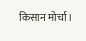किसान मोर्चा।